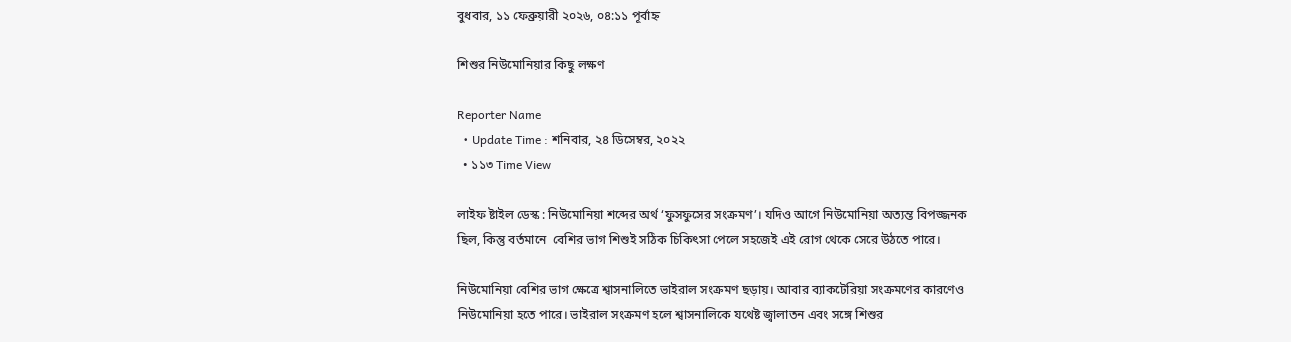বুধবার, ১১ ফেব্রুয়ারী ২০২৬, ০৪:১১ পূর্বাহ্ন

শিশুর নিউমোনিয়ার কিছু লক্ষণ

Reporter Name
  • Update Time : শনিবার, ২৪ ডিসেম্বর, ২০২২
  • ১১৩ Time View

লাইফ ষ্টাইল ডেস্ক : নিউমোনিয়া শব্দের অর্থ ‘ফুসফুসের সংক্রমণ’। যদিও আগে নিউমোনিয়া অত্যন্ত বিপজ্জনক ছিল, কিন্তু বর্তমানে  বেশির ভাগ শিশুই সঠিক চিকিৎসা পেলে সহজেই এই রোগ থেকে সেরে উঠতে পারে।

নিউমোনিয়া বেশির ভাগ ক্ষেত্রে শ্বাসনালিতে ভাইরাল সংক্রমণ ছড়ায়। আবার ব্যাকটেরিয়া সংক্রমণের কারণেও নিউমোনিয়া হতে পারে। ভাইরাল সংক্রমণ হলে শ্বাসনালিকে যথেষ্ট জ্বালাতন এবং সঙ্গে শিশুর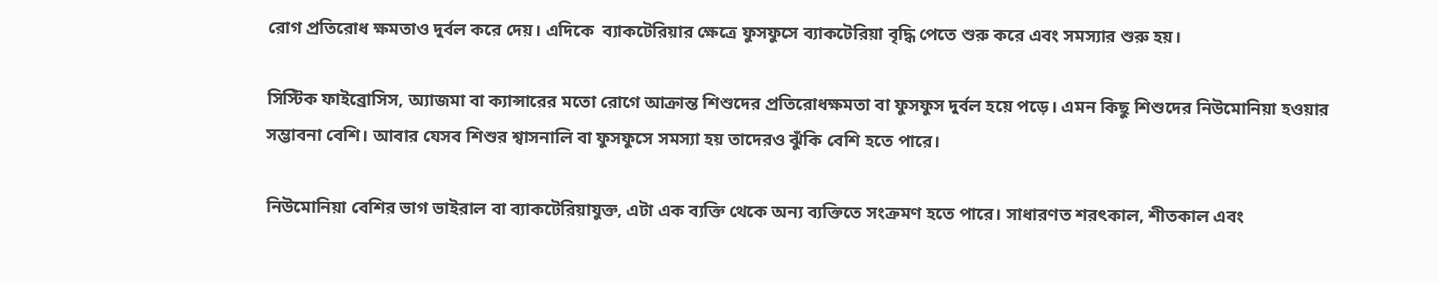রোগ প্রতিরোধ ক্ষমতাও দুর্বল করে দেয়। এদিকে  ব্যাকটেরিয়ার ক্ষেত্রে ফুসফুসে ব্যাকটেরিয়া বৃদ্ধি পেতে শুরু করে এবং সমস্যার শুরু হয়।

সিস্টিক ফাইব্রোসিস, অ্যাজমা বা ক্যান্সারের মতো রোগে আক্রান্ত শিশুদের প্রতিরোধক্ষমতা বা ফুসফুস দুর্বল হয়ে পড়ে। এমন কিছু শিশুদের নিউমোনিয়া হওয়ার সম্ভাবনা বেশি। আবার যেসব শিশুর শ্বাসনালি বা ফুসফুসে সমস্যা হয় তাদেরও ঝুঁকি বেশি হতে পারে।

নিউমোনিয়া বেশির ভাগ ভাইরাল বা ব্যাকটেরিয়াযুক্ত, এটা এক ব্যক্তি থেকে অন্য ব্যক্তিতে সংক্রমণ হতে পারে। সাধারণত শরৎকাল, শীতকাল এবং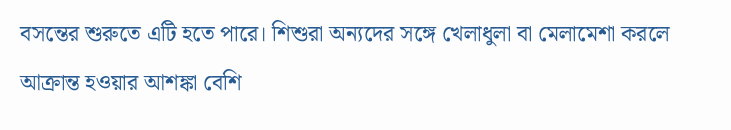বসন্তের শুরুতে এটি হতে পারে। শিশুরা অন্যদের সঙ্গে খেলাধুলা বা মেলামেশা করলে আক্রান্ত হওয়ার আশঙ্কা বেশি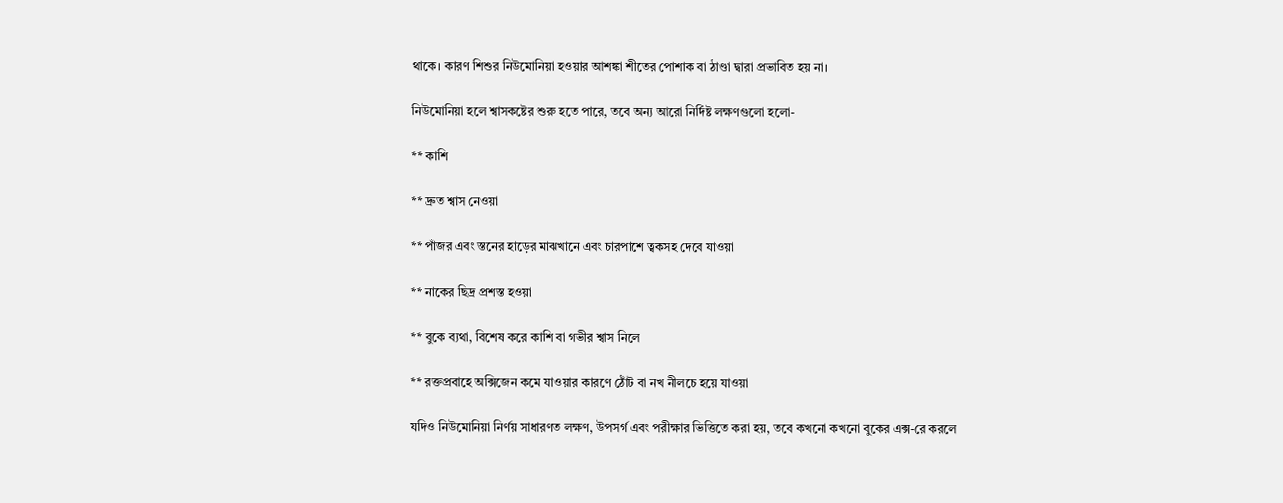থাকে। কারণ শিশুর নিউমোনিয়া হওয়ার আশঙ্কা শীতের পোশাক বা ঠাণ্ডা দ্বারা প্রভাবিত হয় না।

নিউমোনিয়া হলে শ্বাসকষ্টের শুরু হতে পারে, তবে অন্য আরো নির্দিষ্ট লক্ষণগুলো হলো-

** কাশি

** দ্রুত শ্বাস নেওয়া

** পাঁজর এবং স্তনের হাড়ের মাঝখানে এবং চারপাশে ত্বকসহ দেবে যাওয়া

** নাকের ছিদ্র প্রশস্ত হওয়া

** বুকে ব্যথা, বিশেষ করে কাশি বা গভীর শ্বাস নিলে

** রক্তপ্রবাহে অক্সিজেন কমে যাওয়ার কারণে ঠোঁট বা নখ নীলচে হয়ে যাওয়া

যদিও নিউমোনিয়া নির্ণয় সাধারণত লক্ষণ, উপসর্গ এবং পরীক্ষার ভিত্তিতে করা হয়, তবে কখনো কখনো বুকের এক্স-রে করলে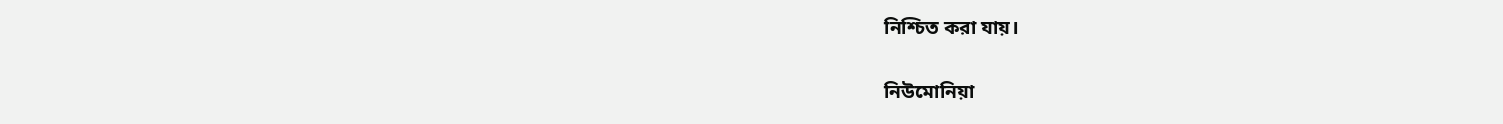নিশ্চিত করা যায়।

নিউমোনিয়া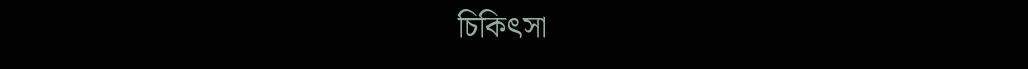চিকিৎসা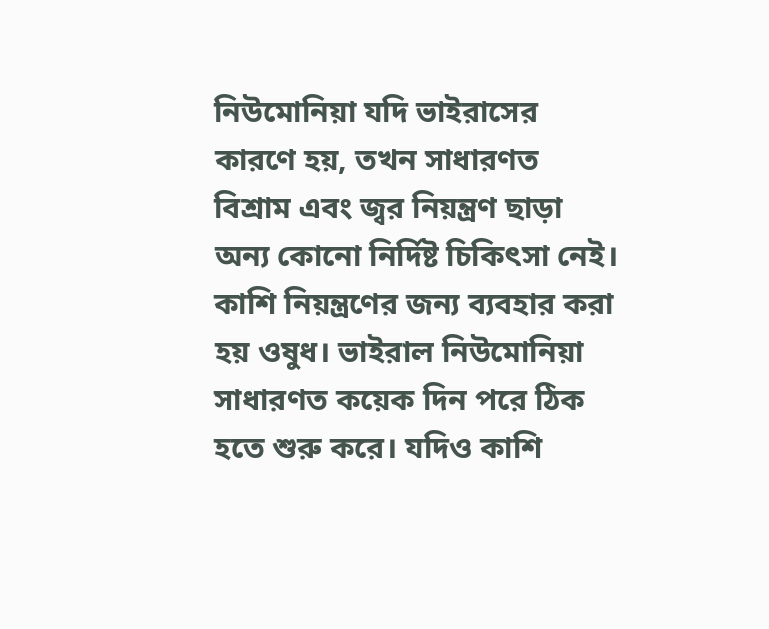নিউমোনিয়া যদি ভাইরাসের কারণে হয়, তখন সাধারণত বিশ্রাম এবং জ্বর নিয়ন্ত্রণ ছাড়া অন্য কোনো নির্দিষ্ট চিকিৎসা নেই। কাশি নিয়ন্ত্রণের জন্য ব্যবহার করা হয় ওষুধ। ভাইরাল নিউমোনিয়া সাধারণত কয়েক দিন পরে ঠিক হতে শুরু করে। যদিও কাশি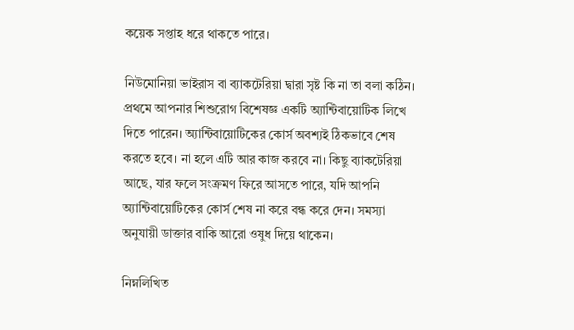কয়েক সপ্তাহ ধরে থাকতে পারে।

নিউমোনিয়া ভাইরাস বা ব্যাকটেরিয়া দ্বারা সৃষ্ট কি না তা বলা কঠিন। প্রথমে আপনার শিশুরোগ বিশেষজ্ঞ একটি অ্যান্টিবায়োটিক লিখে দিতে পারেন। অ্যান্টিবায়োটিকের কোর্স অবশ্যই ঠিকভাবে শেষ করতে হবে। না হলে এটি আর কাজ করবে না। কিছু ব্যাকটেরিয়া আছে, যার ফলে সংক্রমণ ফিরে আসতে পারে, যদি আপনি অ্যান্টিবায়োটিকের কোর্স শেষ না করে বন্ধ করে দেন। সমস্যা অনুযায়ী ডাক্তার বাকি আরো ওষুধ দিয়ে থাকেন।

নিম্নলিখিত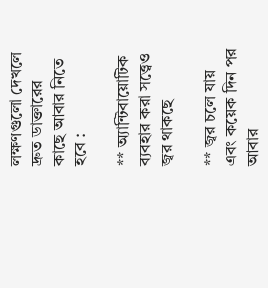লক্ষণগুলো দেখলে দ্রুত ডাক্তারের কাছে আবার নিতে হবে :

** অ্যান্টিবায়োটিক ব্যবহার করা সত্ত্বেও জ্বর থাকছে

** জ্বর চলে যায় এবং কয়েক দিন পর আবার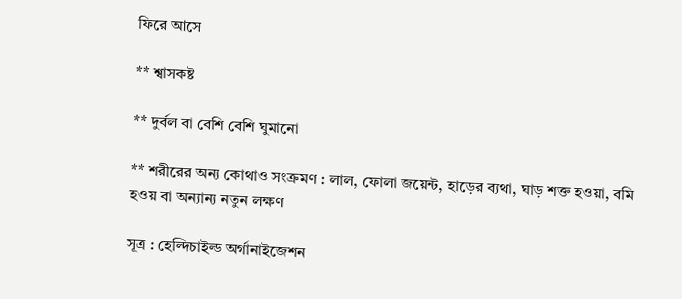ফিরে আসে

** শ্বাসকষ্ট

** দুর্বল বা বেশি বেশি ঘুমানো

** শরীরের অন্য কোথাও সংক্রমণ : লাল, ফোলা জয়েন্ট, হাড়ের ব্যথা, ঘাড় শক্ত হওয়া, বমি হওয় বা অন্যান্য নতুন লক্ষণ

সূত্র : হেল্দিচাইল্ড অর্গানাইজেশন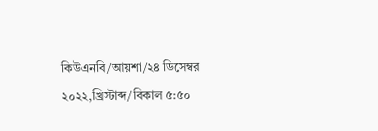কিউএনবি/আয়শা/২৪ ডিসেম্বর ২০২২,খ্রিস্টাব্দ/বিকাল ৫:৫০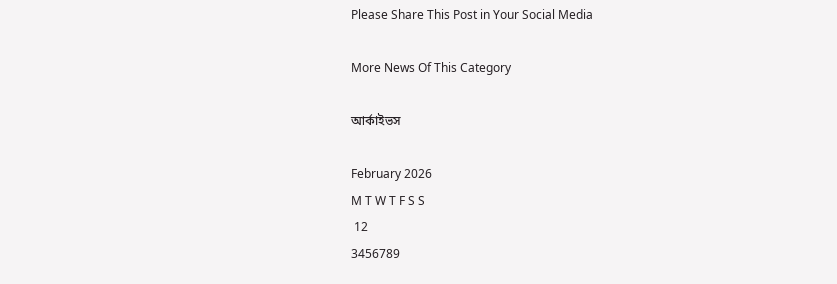Please Share This Post in Your Social Media

More News Of This Category

আর্কাইভস

February 2026
M T W T F S S
 12
3456789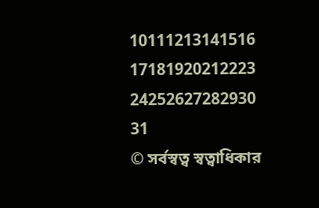10111213141516
17181920212223
24252627282930
31
© সর্বস্বত্ব স্বত্বাধিকার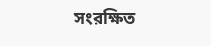সংরক্ষিত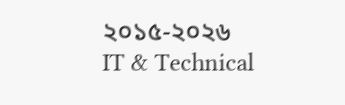২০১৫-২০২৬
IT & Technical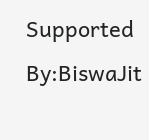Supported By:BiswaJit